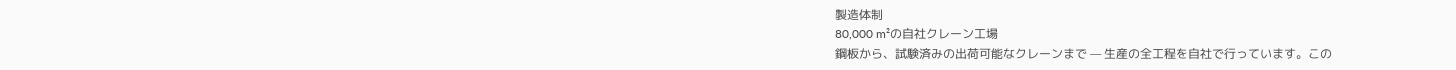製造体制
80,000 m²の自社クレーン工場
鋼板から、試験済みの出荷可能なクレーンまで — 生産の全工程を自社で行っています。この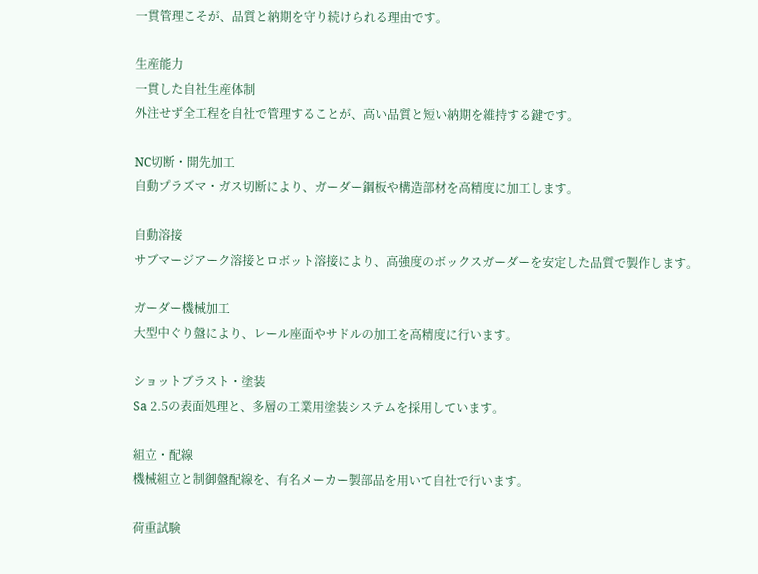一貫管理こそが、品質と納期を守り続けられる理由です。

生産能力
一貫した自社生産体制
外注せず全工程を自社で管理することが、高い品質と短い納期を維持する鍵です。

NC切断・開先加工
自動プラズマ・ガス切断により、ガーダー鋼板や構造部材を高精度に加工します。

自動溶接
サブマージアーク溶接とロボット溶接により、高強度のボックスガーダーを安定した品質で製作します。

ガーダー機械加工
大型中ぐり盤により、レール座面やサドルの加工を高精度に行います。

ショットブラスト・塗装
Sa 2.5の表面処理と、多層の工業用塗装システムを採用しています。

組立・配線
機械組立と制御盤配線を、有名メーカー製部品を用いて自社で行います。

荷重試験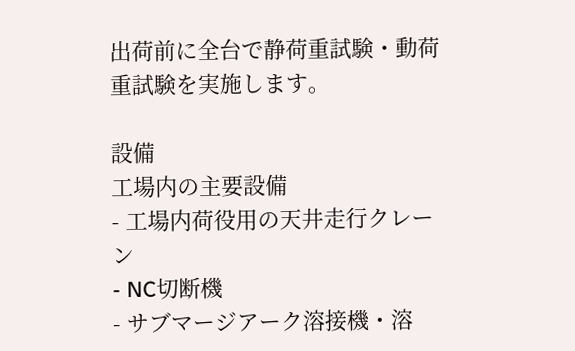出荷前に全台で静荷重試験・動荷重試験を実施します。

設備
工場内の主要設備
- 工場内荷役用の天井走行クレーン
- NC切断機
- サブマージアーク溶接機・溶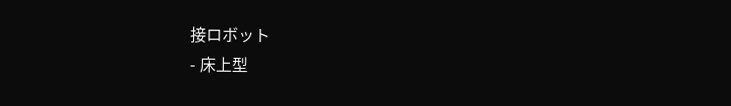接ロボット
- 床上型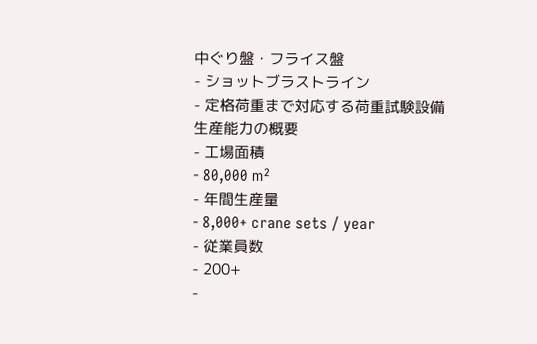中ぐり盤・フライス盤
- ショットブラストライン
- 定格荷重まで対応する荷重試験設備
生産能力の概要
- 工場面積
- 80,000 m²
- 年間生産量
- 8,000+ crane sets / year
- 従業員数
- 200+
-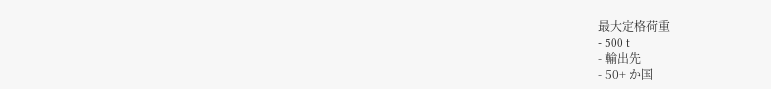最大定格荷重
- 500 t
- 輸出先
- 50+ か国